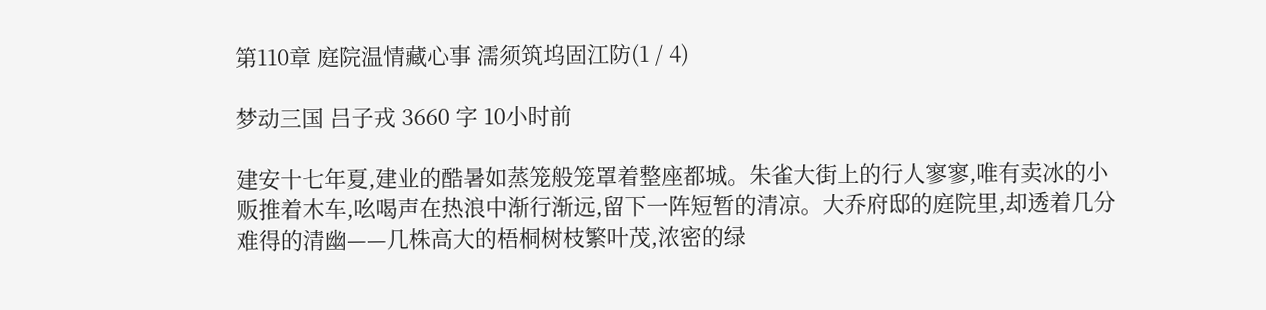第110章 庭院温情藏心事 濡须筑坞固江防(1 / 4)

梦动三国 吕子戎 3660 字 10小时前

建安十七年夏,建业的酷暑如蒸笼般笼罩着整座都城。朱雀大街上的行人寥寥,唯有卖冰的小贩推着木车,吆喝声在热浪中渐行渐远,留下一阵短暂的清凉。大乔府邸的庭院里,却透着几分难得的清幽——几株高大的梧桐树枝繁叶茂,浓密的绿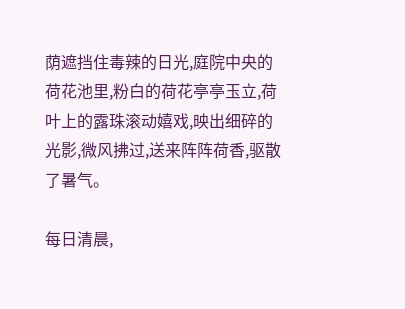荫遮挡住毒辣的日光,庭院中央的荷花池里,粉白的荷花亭亭玉立,荷叶上的露珠滚动嬉戏,映出细碎的光影,微风拂过,送来阵阵荷香,驱散了暑气。

每日清晨,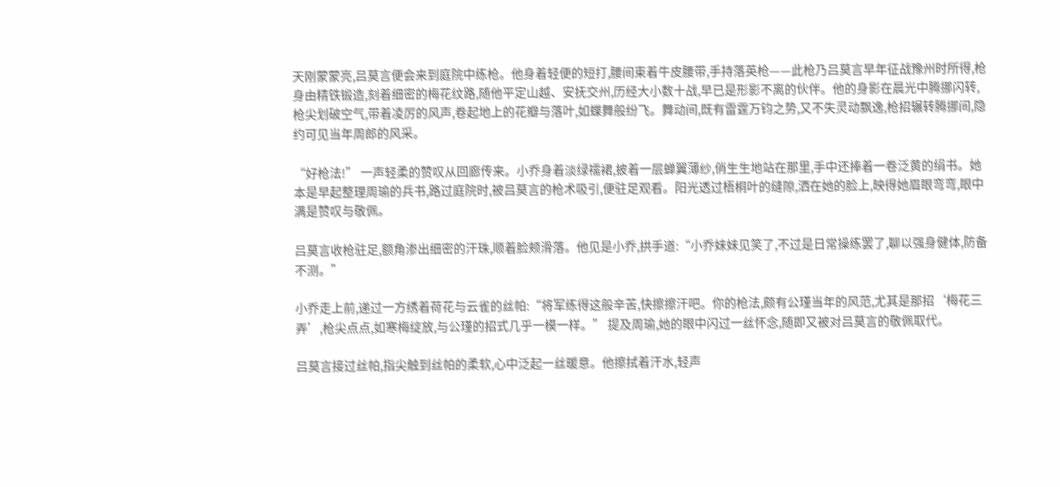天刚蒙蒙亮,吕莫言便会来到庭院中练枪。他身着轻便的短打,腰间束着牛皮腰带,手持落英枪——此枪乃吕莫言早年征战豫州时所得,枪身由精铁锻造,刻着细密的梅花纹路,随他平定山越、安抚交州,历经大小数十战,早已是形影不离的伙伴。他的身影在晨光中腾挪闪转,枪尖划破空气,带着凌厉的风声,卷起地上的花瓣与落叶,如蝶舞般纷飞。舞动间,既有雷霆万钧之势,又不失灵动飘逸,枪招辗转腾挪间,隐约可见当年周郎的风采。

“好枪法!” 一声轻柔的赞叹从回廊传来。小乔身着淡绿襦裙,披着一层蝉翼薄纱,俏生生地站在那里,手中还捧着一卷泛黄的绢书。她本是早起整理周瑜的兵书,路过庭院时,被吕莫言的枪术吸引,便驻足观看。阳光透过梧桐叶的缝隙,洒在她的脸上,映得她眉眼弯弯,眼中满是赞叹与敬佩。

吕莫言收枪驻足,额角渗出细密的汗珠,顺着脸颊滑落。他见是小乔,拱手道:“小乔妹妹见笑了,不过是日常操练罢了,聊以强身健体,防备不测。”

小乔走上前,递过一方绣着荷花与云雀的丝帕:“将军练得这般辛苦,快擦擦汗吧。你的枪法,颇有公瑾当年的风范,尤其是那招‘梅花三弄’,枪尖点点,如寒梅绽放,与公瑾的招式几乎一模一样。” 提及周瑜,她的眼中闪过一丝怀念,随即又被对吕莫言的敬佩取代。

吕莫言接过丝帕,指尖触到丝帕的柔软,心中泛起一丝暖意。他擦拭着汗水,轻声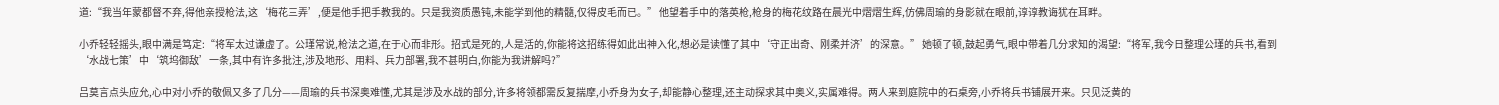道:“我当年蒙都督不弃,得他亲授枪法,这‘梅花三弄’,便是他手把手教我的。只是我资质愚钝,未能学到他的精髓,仅得皮毛而已。” 他望着手中的落英枪,枪身的梅花纹路在晨光中熠熠生辉,仿佛周瑜的身影就在眼前,谆谆教诲犹在耳畔。

小乔轻轻摇头,眼中满是笃定:“将军太过谦虚了。公瑾常说,枪法之道,在于心而非形。招式是死的,人是活的,你能将这招练得如此出神入化,想必是读懂了其中‘守正出奇、刚柔并济’的深意。” 她顿了顿,鼓起勇气,眼中带着几分求知的渴望:“将军,我今日整理公瑾的兵书,看到‘水战七策’中‘筑坞御敌’一条,其中有许多批注,涉及地形、用料、兵力部署,我不甚明白,你能为我讲解吗?”

吕莫言点头应允,心中对小乔的敬佩又多了几分——周瑜的兵书深奥难懂,尤其是涉及水战的部分,许多将领都需反复揣摩,小乔身为女子,却能静心整理,还主动探求其中奥义,实属难得。两人来到庭院中的石桌旁,小乔将兵书铺展开来。只见泛黄的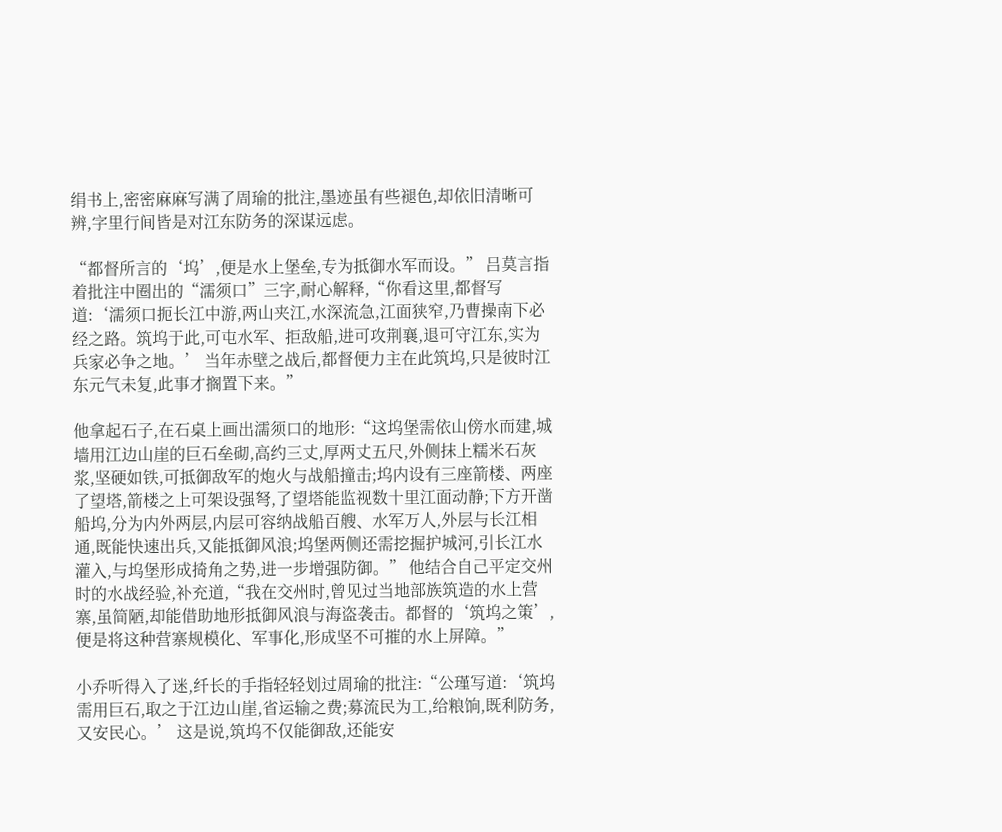绢书上,密密麻麻写满了周瑜的批注,墨迹虽有些褪色,却依旧清晰可辨,字里行间皆是对江东防务的深谋远虑。

“都督所言的‘坞’,便是水上堡垒,专为抵御水军而设。” 吕莫言指着批注中圈出的“濡须口”三字,耐心解释,“你看这里,都督写道:‘濡须口扼长江中游,两山夹江,水深流急,江面狭窄,乃曹操南下必经之路。筑坞于此,可屯水军、拒敌船,进可攻荆襄,退可守江东,实为兵家必争之地。’ 当年赤壁之战后,都督便力主在此筑坞,只是彼时江东元气未复,此事才搁置下来。”

他拿起石子,在石桌上画出濡须口的地形:“这坞堡需依山傍水而建,城墙用江边山崖的巨石垒砌,高约三丈,厚两丈五尺,外侧抹上糯米石灰浆,坚硬如铁,可抵御敌军的炮火与战船撞击;坞内设有三座箭楼、两座了望塔,箭楼之上可架设强弩,了望塔能监视数十里江面动静;下方开凿船坞,分为内外两层,内层可容纳战船百艘、水军万人,外层与长江相通,既能快速出兵,又能抵御风浪;坞堡两侧还需挖掘护城河,引长江水灌入,与坞堡形成掎角之势,进一步增强防御。” 他结合自己平定交州时的水战经验,补充道,“我在交州时,曾见过当地部族筑造的水上营寨,虽简陋,却能借助地形抵御风浪与海盗袭击。都督的‘筑坞之策’,便是将这种营寨规模化、军事化,形成坚不可摧的水上屏障。”

小乔听得入了迷,纤长的手指轻轻划过周瑜的批注:“公瑾写道:‘筑坞需用巨石,取之于江边山崖,省运输之费;募流民为工,给粮饷,既利防务,又安民心。’ 这是说,筑坞不仅能御敌,还能安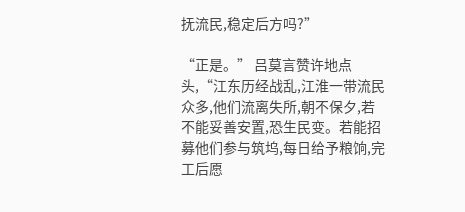抚流民,稳定后方吗?”

“正是。” 吕莫言赞许地点头,“江东历经战乱,江淮一带流民众多,他们流离失所,朝不保夕,若不能妥善安置,恐生民变。若能招募他们参与筑坞,每日给予粮饷,完工后愿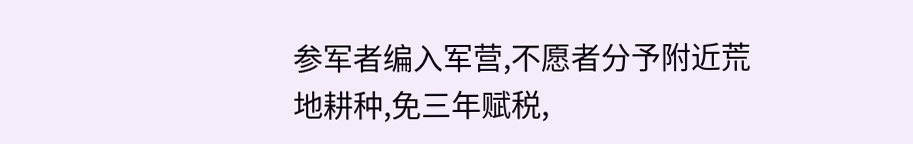参军者编入军营,不愿者分予附近荒地耕种,免三年赋税,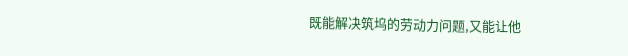既能解决筑坞的劳动力问题,又能让他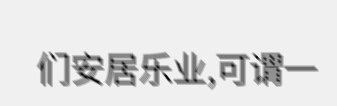们安居乐业,可谓一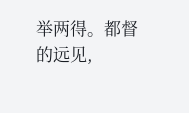举两得。都督的远见,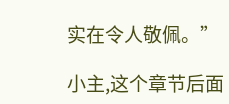实在令人敬佩。”

小主,这个章节后面